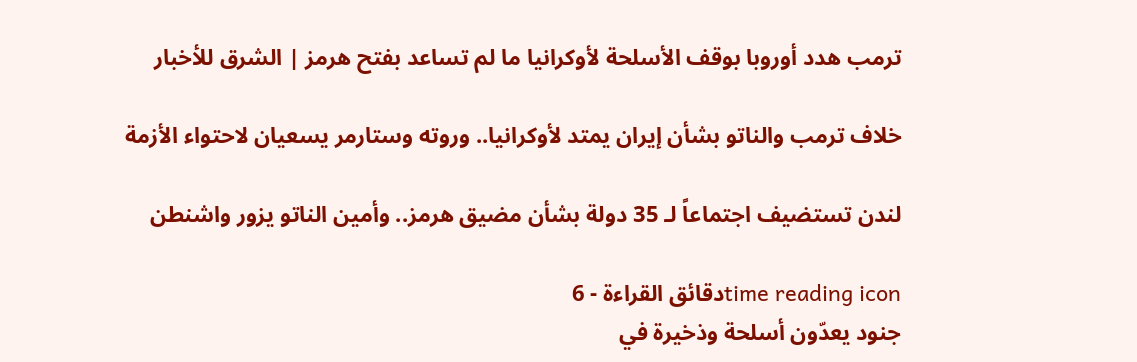ترمب هدد أوروبا بوقف الأسلحة لأوكرانيا ما لم تساعد بفتح هرمز | الشرق للأخبار

خلاف ترمب والناتو بشأن إيران يمتد لأوكرانيا.. وروته وستارمر يسعيان لاحتواء الأزمة

لندن تستضيف اجتماعاً لـ 35 دولة بشأن مضيق هرمز.. وأمين الناتو يزور واشنطن

time reading iconدقائق القراءة - 6
جنود يعدّون أسلحة وذخيرة في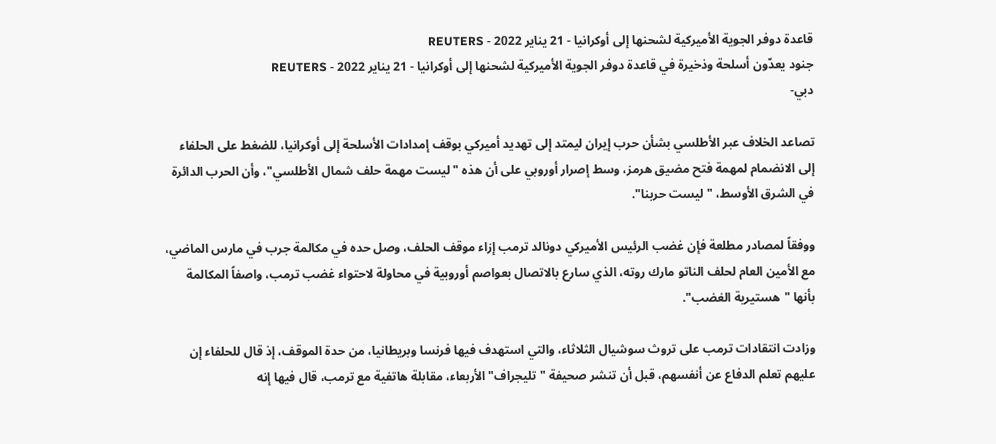قاعدة دوفر الجوية الأميركية لشحنها إلى أوكرانيا - 21 يناير 2022 - REUTERS
جنود يعدّون أسلحة وذخيرة في قاعدة دوفر الجوية الأميركية لشحنها إلى أوكرانيا - 21 يناير 2022 - REUTERS
دبي-

تصاعد الخلاف عبر الأطلسي بشأن حرب إيران ليمتد إلى تهديد أميركي بوقف إمدادات الأسلحة إلى أوكرانيا، للضغط على الحلفاء إلى الانضمام لمهمة فتح مضيق هرمز، وسط إصرار أوروبي على أن هذه "ليست مهمة حلف شمال الأطلسي"، وأن الحرب الدائرة في الشرق الأوسط، "ليست حربنا".

ووفقاً لمصادر مطلعة فإن غضب الرئيس الأميركي دونالد ترمب إزاء موقف الحلف، وصل حده في مكالمة جرب في مارس الماضي، مع الأمين العام لحلف الناتو مارك روته، الذي سارع بالاتصال بعواصم أوروبية في محاولة لاحتواء غضب ترمب، واصفاً المكالمة بأنها "هستيرية الغضب".

وزادت انتقادات ترمب على تروث سوشيال الثلاثاء، والتي استهدف فيها فرنسا وبريطانيا، من حدة الموقف، إذ قال للحلفاء إن عليهم تعلم الدفاع عن أنفسهم، قبل أن تنشر صحيفة "تليجراف" الأربعاء، مقابلة هاتفية مع ترمب، قال فيها إنه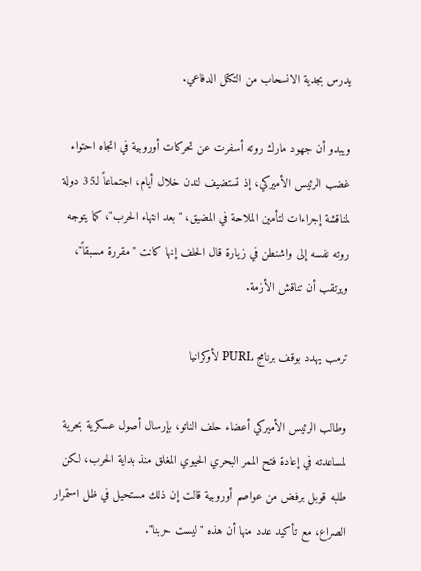يدرس بجدية الانسحاب من التكتل الدفاعي.

ويبدو أن جهود مارك روته أسفرت عن تحركات أوروبية في اتجاه احتواء غضب الرئيس الأميركي، إذ تستضيف لندن خلال أيام، اجتماعاً لـ35 دولة لمناقشة إجراءات لتأمين الملاحة في المضيق، "بعد انتهاء الحرب"، كما يتوجه روته نفسه إلى واشنطن في زيارة قال الحلف إنها كانت "مقررة مسبقاً"، ويرتقب أن تناقش الأزمة.

ترمب يهدد بوقف برنامج PURL لأوكرانيا

وطالب الرئيس الأميركي أعضاء حلف الناتو، بإرسال أصول عسكرية بحرية لمساعدته في إعادة فتح الممر البحري الحيوي المغلق منذ بداية الحرب، لكن طلبه قوبل برفض من عواصم أوروبية قالت إن ذلك مستحيل في ظل استمرار الصراع، مع تأكيد عدد منها أن هذه "ليست حربنا".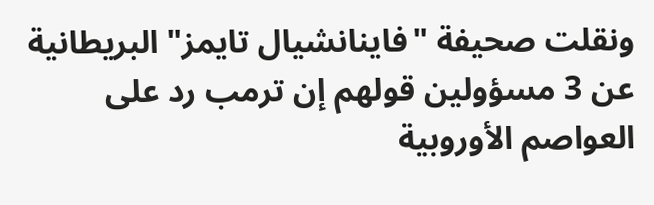ونقلت صحيفة "فاينانشيال تايمز" البريطانية عن 3 مسؤولين قولهم إن ترمب رد على العواصم الأوروبية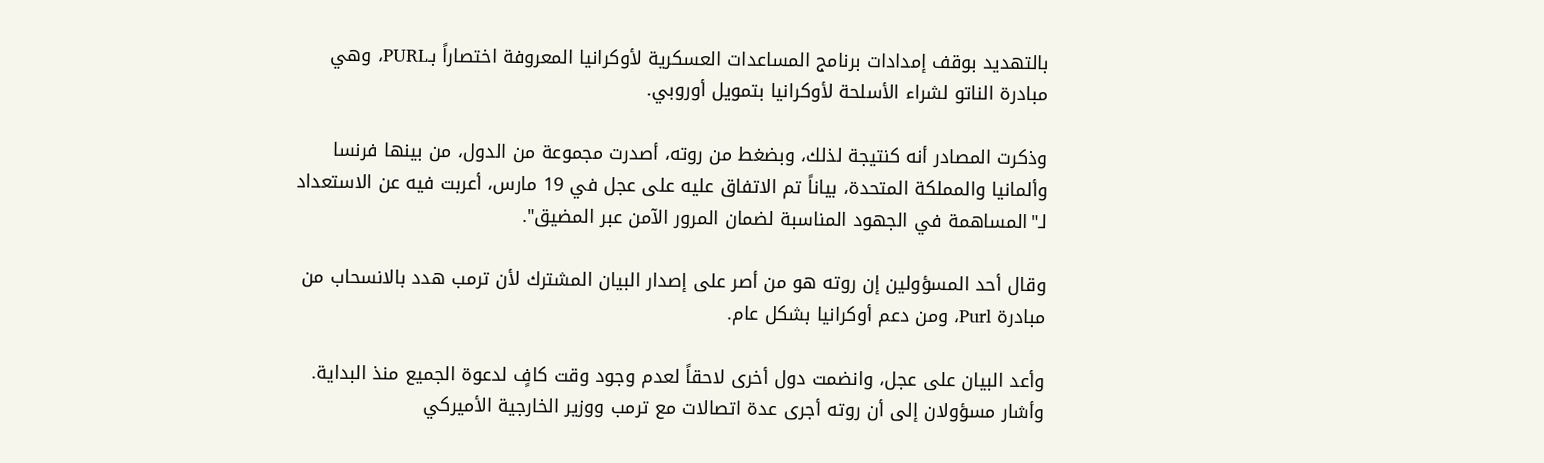بالتهديد بوقف إمدادات برنامج المساعدات العسكرية لأوكرانيا المعروفة اختصاراً بـPURL، وهي مبادرة الناتو لشراء الأسلحة لأوكرانيا بتمويل أوروبي.

وذكرت المصادر أنه كنتيجة لذلك، وبضغط من روته، أصدرت مجموعة من الدول، من بينها فرنسا وألمانيا والمملكة المتحدة، بياناً تم الاتفاق عليه على عجل في 19 مارس، أعربت فيه عن الاستعداد لـ"المساهمة في الجهود المناسبة لضمان المرور الآمن عبر المضيق".

وقال أحد المسؤولين إن روته هو من أصر على إصدار البيان المشترك لأن ترمب هدد بالانسحاب من مبادرة Purl، ومن دعم أوكرانيا بشكل عام.

وأعد البيان على عجل، وانضمت دول أخرى لاحقاً لعدم وجود وقت كافٍ لدعوة الجميع منذ البداية. وأشار مسؤولان إلى أن روته أجرى عدة اتصالات مع ترمب ووزير الخارجية الأميركي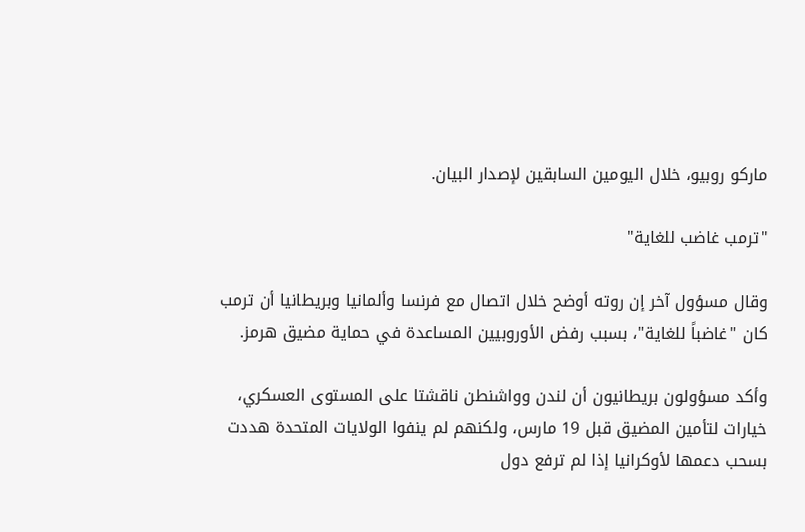ماركو روبيو، خلال اليومين السابقين لإصدار البيان.

"ترمب غاضب للغاية"

وقال مسؤول آخر إن روته أوضح خلال اتصال مع فرنسا وألمانيا وبريطانيا أن ترمب كان "غاضباً للغاية"، بسبب رفض الأوروبيين المساعدة في حماية مضيق هرمز.

وأكد مسؤولون بريطانيون أن لندن وواشنطن ناقشتا على المستوى العسكري، خيارات لتأمين المضيق قبل 19 مارس، ولكنهم لم ينفوا الولايات المتحدة هددت بسحب دعمها لأوكرانيا إذا لم ترفع دول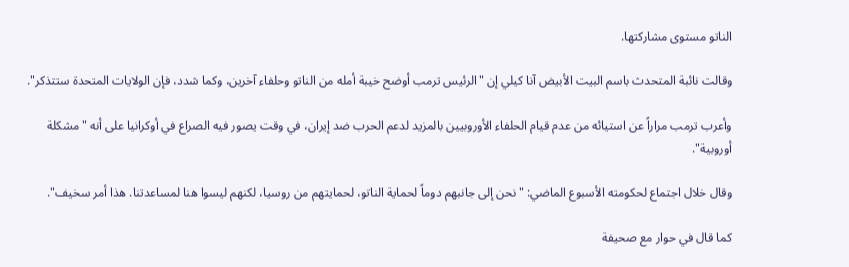الناتو مستوى مشاركتها.

وقالت نائبة المتحدث باسم البيت الأبيض آنا كيلي إن "الرئيس ترمب أوضح خيبة أمله من الناتو وحلفاء آخرين، وكما شدد، فإن الولايات المتحدة ستتذكر".

وأعرب ترمب مراراً عن استيائه من عدم قيام الحلفاء الأوروبيين بالمزيد لدعم الحرب ضد إيران، في وقت يصور فيه الصراع في أوكرانيا على أنه "مشكلة أوروبية".

وقال خلال اجتماع لحكومته الأسبوع الماضي: "نحن إلى جانبهم دوماً لحماية الناتو، لحمايتهم من روسيا، لكنهم ليسوا هنا لمساعدتنا. هذا أمر سخيف".

كما قال في حوار مع صحيفة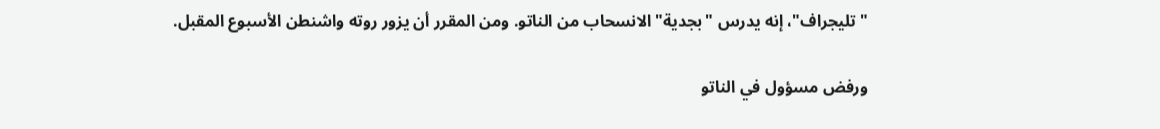"تليجراف"، إنه يدرس "بجدية" الانسحاب من الناتو. ومن المقرر أن يزور روته واشنطن الأسبوع المقبل.

ورفض مسؤول في الناتو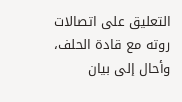التعليق على اتصالات روته مع قادة الحلف، وأحال إلى بيان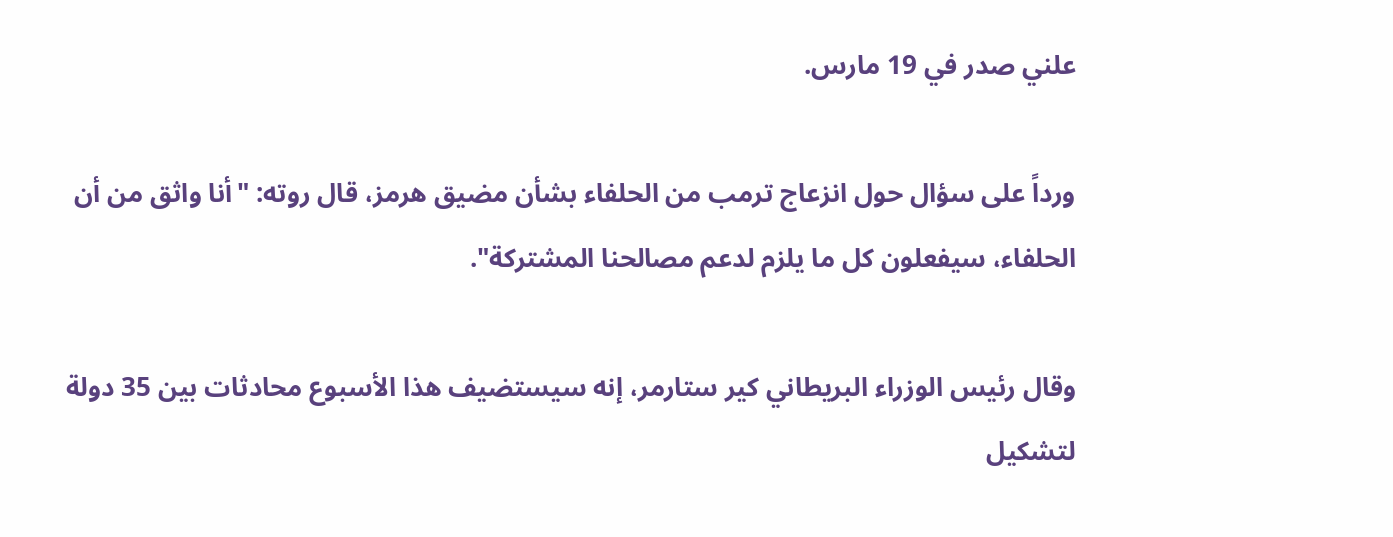علني صدر في 19 مارس.

ورداً على سؤال حول انزعاج ترمب من الحلفاء بشأن مضيق هرمز، قال روته: "أنا واثق من أن الحلفاء، سيفعلون كل ما يلزم لدعم مصالحنا المشتركة".

وقال رئيس الوزراء البريطاني كير ستارمر، إنه سيستضيف هذا الأسبوع محادثات بين 35 دولة لتشكيل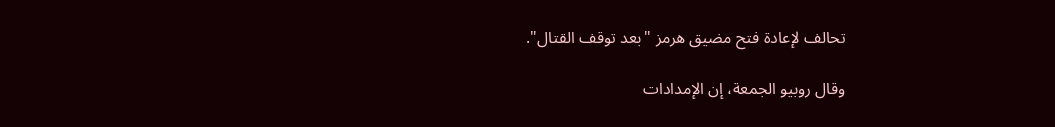تحالف لإعادة فتح مضيق هرمز "بعد توقف القتال".

وقال روبيو الجمعة، إن الإمدادات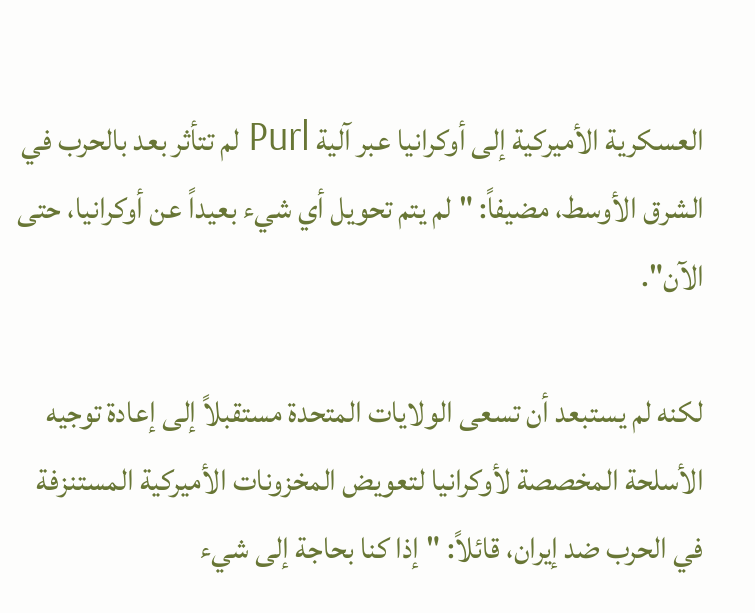العسكرية الأميركية إلى أوكرانيا عبر آلية Purl لم تتأثر بعد بالحرب في الشرق الأوسط، مضيفاً: "لم يتم تحويل أي شيء بعيداً عن أوكرانيا، حتى الآن".

لكنه لم يستبعد أن تسعى الولايات المتحدة مستقبلاً إلى إعادة توجيه الأسلحة المخصصة لأوكرانيا لتعويض المخزونات الأميركية المستنزفة في الحرب ضد إيران، قائلاً: "إذا كنا بحاجة إلى شيء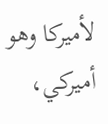لأميركا وهو أميركي،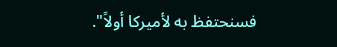فسنحتفظ به لأميركا أولاً".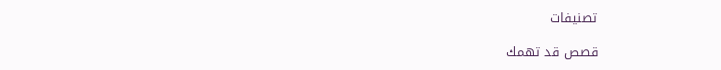تصنيفات

قصص قد تهمك